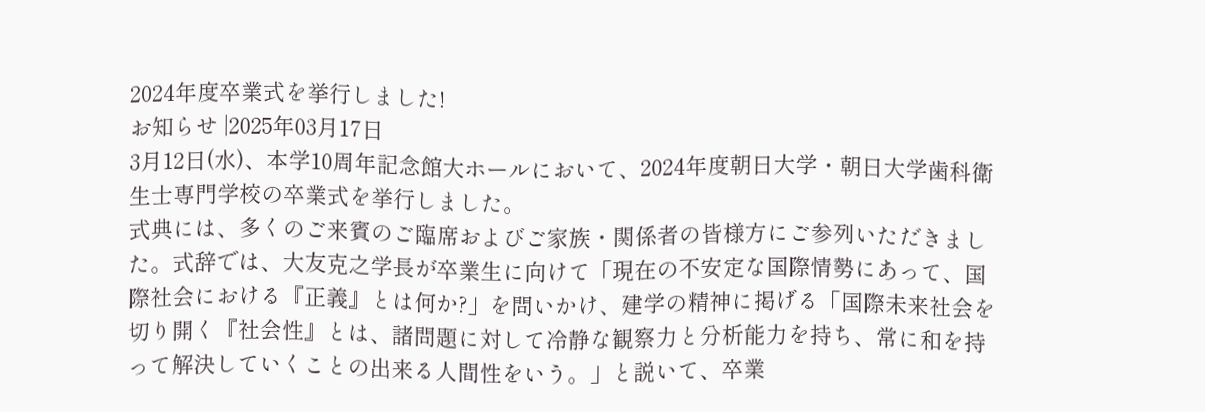2024年度卒業式を挙行しました!
お知らせ |2025年03月17日
3月12日(水)、本学10周年記念館大ホールにおいて、2024年度朝日大学・朝日大学歯科衛生士専門学校の卒業式を挙行しました。
式典には、多くのご来賓のご臨席およびご家族・関係者の皆様方にご参列いただきました。式辞では、大友克之学長が卒業生に向けて「現在の不安定な国際情勢にあって、国際社会における『正義』とは何か?」を問いかけ、建学の精神に掲げる「国際未来社会を切り開く『社会性』とは、諸問題に対して冷静な観察力と分析能力を持ち、常に和を持って解決していくことの出来る人間性をいう。」と説いて、卒業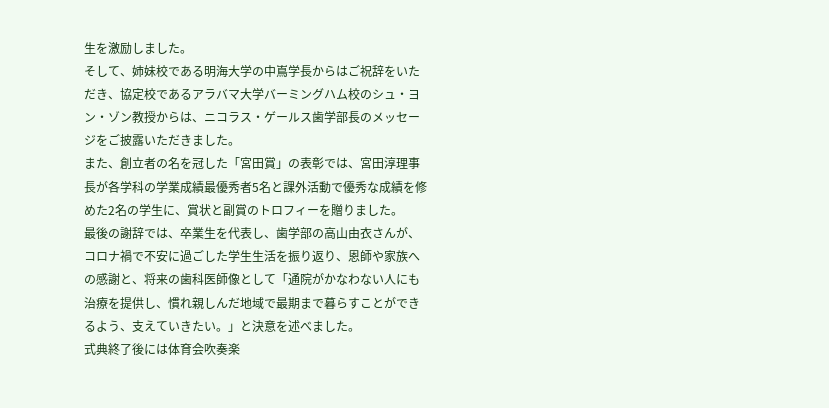生を激励しました。
そして、姉妹校である明海大学の中嶌学長からはご祝辞をいただき、協定校であるアラバマ大学バーミングハム校のシュ・ヨン・ゾン教授からは、ニコラス・ゲールス歯学部長のメッセージをご披露いただきました。
また、創立者の名を冠した「宮田賞」の表彰では、宮田淳理事長が各学科の学業成績最優秀者5名と課外活動で優秀な成績を修めた2名の学生に、賞状と副賞のトロフィーを贈りました。
最後の謝辞では、卒業生を代表し、歯学部の高山由衣さんが、コロナ禍で不安に過ごした学生生活を振り返り、恩師や家族への感謝と、将来の歯科医師像として「通院がかなわない人にも治療を提供し、慣れ親しんだ地域で最期まで暮らすことができるよう、支えていきたい。」と決意を述べました。
式典終了後には体育会吹奏楽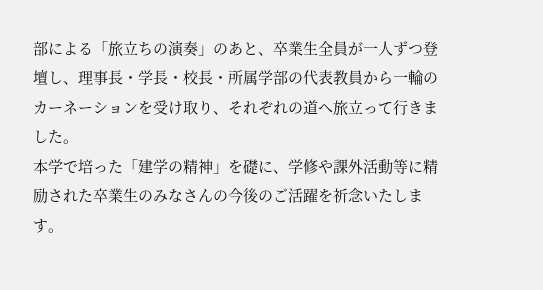部による「旅立ちの演奏」のあと、卒業生全員が一人ずつ登壇し、理事長・学長・校長・所属学部の代表教員から一輪のカーネーションを受け取り、それぞれの道へ旅立って行きました。
本学で培った「建学の精神」を礎に、学修や課外活動等に精励された卒業生のみなさんの今後のご活躍を祈念いたします。